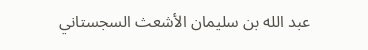عبد الله بن سليمان الأشعث السجستاني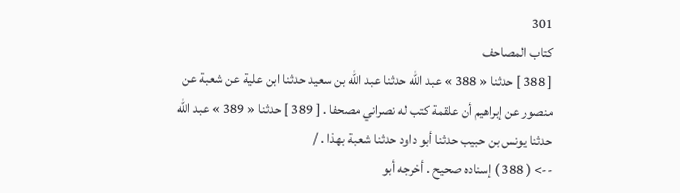301
كتاب المصاحف
[ 388 ] حدثنا « 388 » عبد اللّه حدثنا عبد اللّه بن سعيد حدثنا ابن علية عن شعبة عن منصور عن إبراهيم أن علقمة كتب له نصراني مصحفا . [ 389 ] حدثنا « 389 » عبد اللّه حدثنا يونس بن حبيب حدثنا أبو داود حدثنا شعبة بهذا . /
--> ( 388 ) إسناده صحيح . أخرجه أبو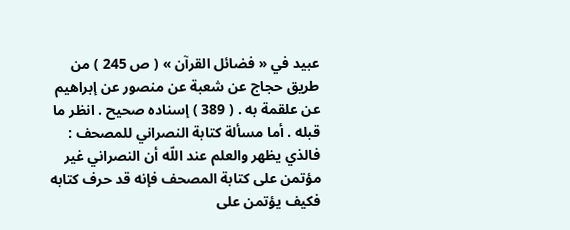عبيد في « فضائل القرآن » ( ص 245 ) من طريق حجاج عن شعبة عن منصور عن إبراهيم عن علقمة به . ( 389 ) إسناده صحيح . انظر ما قبله . أما مسألة كتابة النصراني للمصحف : فالذي يظهر والعلم عند اللّه أن النصراني غير مؤتمن على كتابة المصحف فإنه قد حرف كتابه فكيف يؤتمن على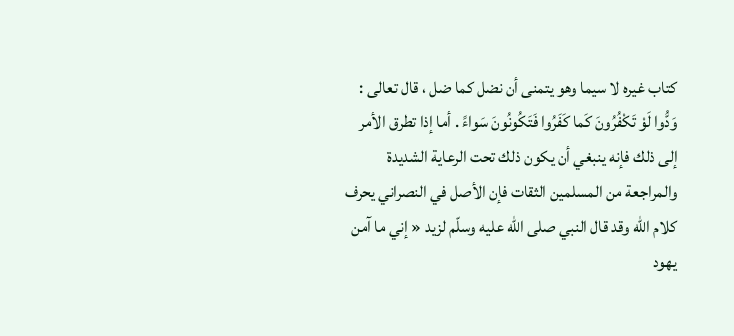كتاب غيره لا سيما وهو يتمنى أن نضل كما ضل ، قال تعالى : وَدُّوا لَوْ تَكْفُرُونَ كَما كَفَرُوا فَتَكُونُونَ سَواءً . أما إذا تطرق الأمر إلى ذلك فإنه ينبغي أن يكون ذلك تحت الرعاية الشديدة والمراجعة من المسلمين الثقات فإن الأصل في النصراني يحرف كلام اللّه وقد قال النبي صلى اللّه عليه وسلّم لزيد « إني ما آمن يهود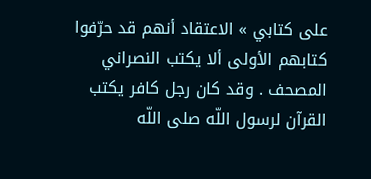على كتابي » الاعتقاد أنهم قد حرّفوا كتابهم الأولى ألا يكتب النصراني المصحف . وقد كان رجل كافر يكتب القرآن لرسول اللّه صلى اللّه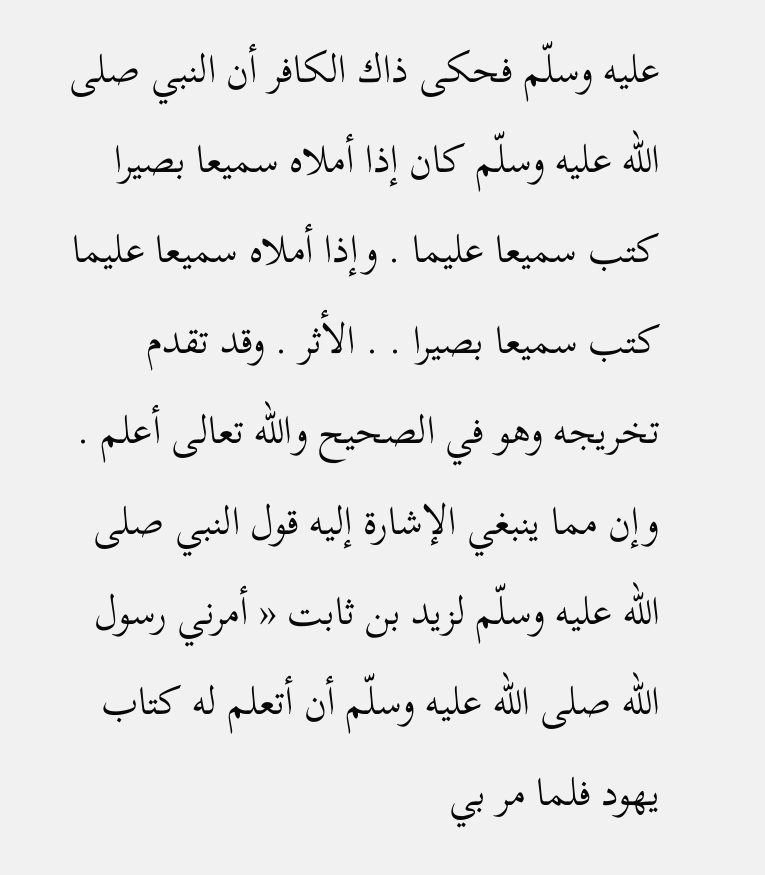عليه وسلّم فحكى ذاك الكافر أن النبي صلى اللّه عليه وسلّم كان إذا أملاه سميعا بصيرا كتب سميعا عليما . وإذا أملاه سميعا عليما كتب سميعا بصيرا . . الأثر . وقد تقدم تخريجه وهو في الصحيح واللّه تعالى أعلم . وإن مما ينبغي الإشارة إليه قول النبي صلى اللّه عليه وسلّم لزيد بن ثابت « أمرني رسول اللّه صلى اللّه عليه وسلّم أن أتعلم له كتاب يهود فلما مر بي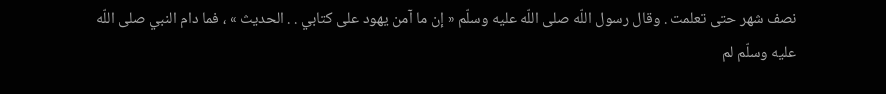نصف شهر حتى تعلمت . وقال رسول اللّه صلى اللّه عليه وسلّم « إن ما آمن يهود على كتابي . . الحديث » ، فما دام النبي صلى اللّه عليه وسلّم لم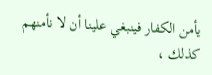يأمن الكفار فينبغي علينا أن لا نأمنهم كذلك ،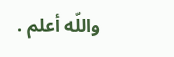واللّه أعلم .